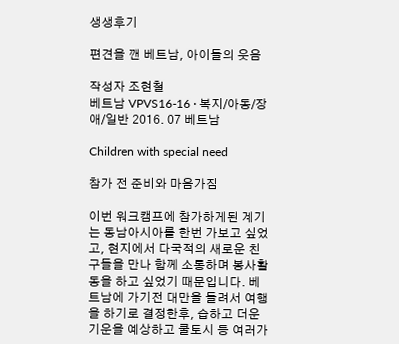생생후기

편견을 깬 베트남, 아이들의 웃음

작성자 조현철
베트남 VPVS16-16 · 복지/아동/장애/일반 2016. 07 베트남

Children with special need

참가 전 준비와 마음가짐

이번 워크캠프에 참가하게된 계기는 동남아시아를 한번 가보고 싶었고, 현지에서 다국적의 새로운 친구들을 만나 함께 소통하며 봉사활동을 하고 싶었기 때문입니다. 베트남에 가기전 대만을 들려서 여행을 하기로 결정한후, 습하고 더운기운을 예상하고 쿨토시 등 여러가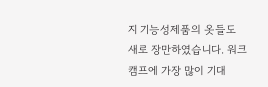지 기능성제품의 옷들도 새로 장만하였습니다. 워크캠프에 가장 많이 기대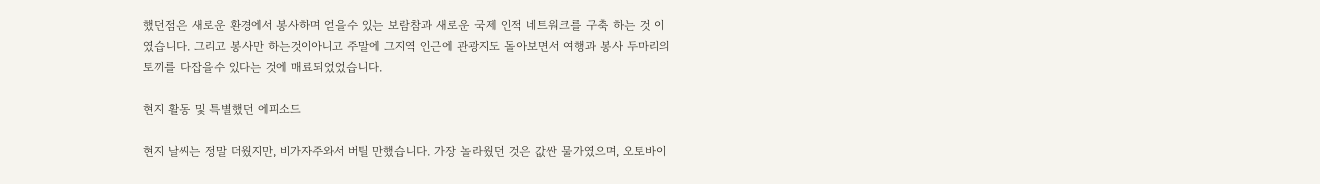했던점은 새로운 환경에서 봉사하며 얻을수 있는 보람참과 새로운 국제 인적 네트워크를 구축 하는 것 이였습니다. 그리고 봉사만 하는것이아니고 주말에 그지역 인근에 관광지도 돌아보면서 여행과 봉사 두마리의 토끼를 다잡을수 있다는 것에 매료되었었습니다.

현지 활동 및 특별했던 에피소드

현지 날씨는 정말 더웠지만, 비가자주와서 버틸 만했습니다. 가장 놀라웠던 것은 값싼 물가였으며, 오토바이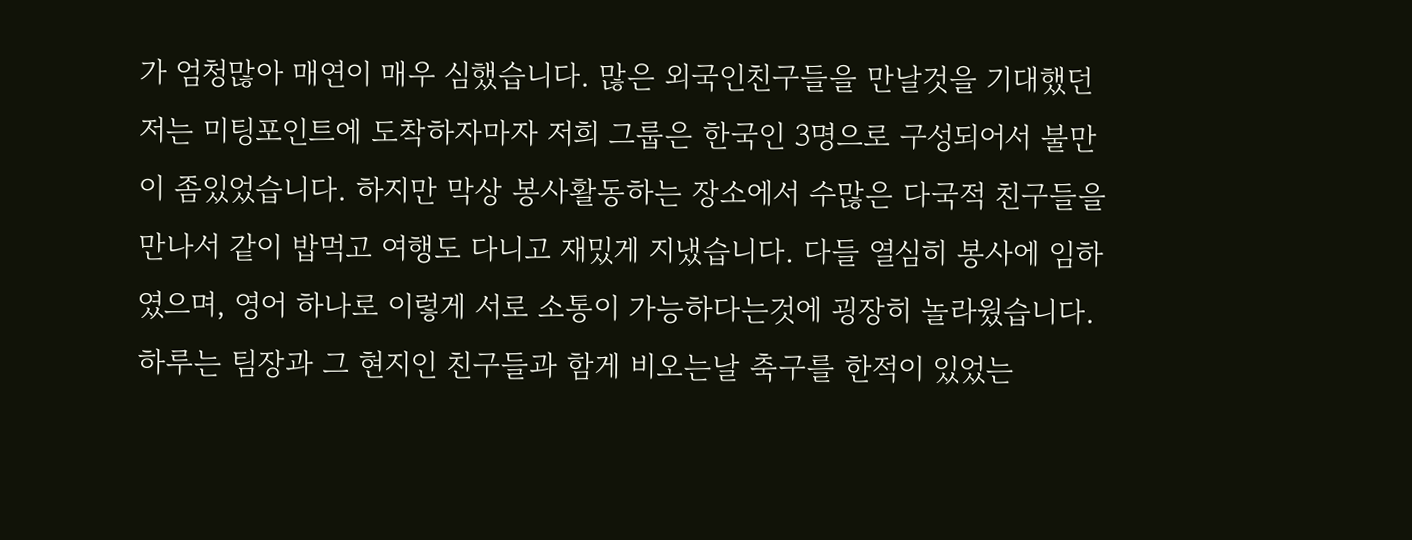가 엄청많아 매연이 매우 심했습니다. 많은 외국인친구들을 만날것을 기대했던 저는 미팅포인트에 도착하자마자 저희 그룹은 한국인 3명으로 구성되어서 불만이 좀있었습니다. 하지만 막상 봉사활동하는 장소에서 수많은 다국적 친구들을 만나서 같이 밥먹고 여행도 다니고 재밌게 지냈습니다. 다들 열심히 봉사에 임하였으며, 영어 하나로 이렇게 서로 소통이 가능하다는것에 굉장히 놀라웠습니다. 하루는 팀장과 그 현지인 친구들과 함게 비오는날 축구를 한적이 있었는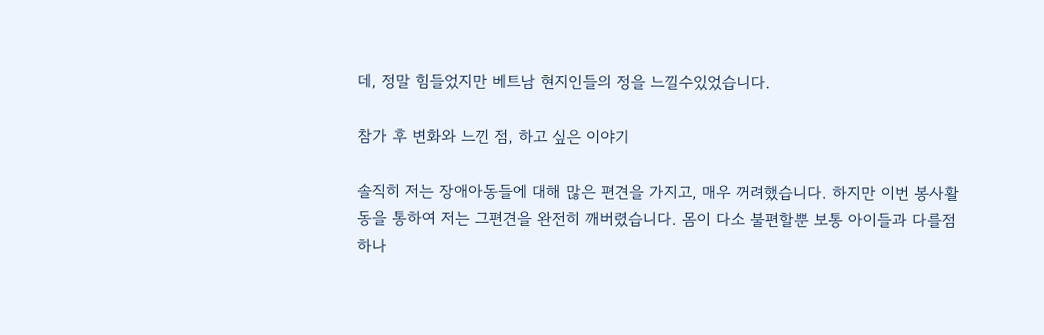데, 정말 힘들었지만 베트남 현지인들의 정을 느낄수있었습니다.

참가 후 변화와 느낀 점, 하고 싶은 이야기

솔직히 저는 장애아동들에 대해 많은 편견을 가지고, 매우 꺼려했습니다. 하지만 이번 봉사활동을 통하여 저는 그편견을 완전히 깨버렸습니다. 몸이 다소 불편할뿐 보통 아이들과 다를점 하나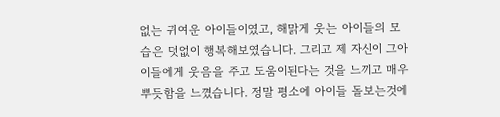없는 귀여운 아이들이였고, 해맑게 웃는 아이들의 모습은 덧없이 행복해보였습니다. 그리고 제 자신이 그아이들에게 웃음을 주고 도움이된다는 것을 느끼고 매우 뿌듯함을 느꼈습니다. 정말 평소에 아이들 돌보는것에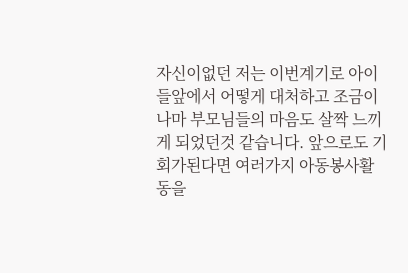자신이없던 저는 이번계기로 아이들앞에서 어떻게 대처하고 조금이나마 부모님들의 마음도 살짝 느끼게 되었던것 같습니다. 앞으로도 기회가된다면 여러가지 아동봉사활동을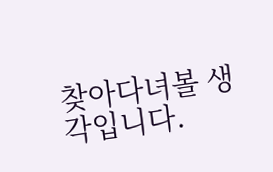찾아다녀볼 생각입니다.